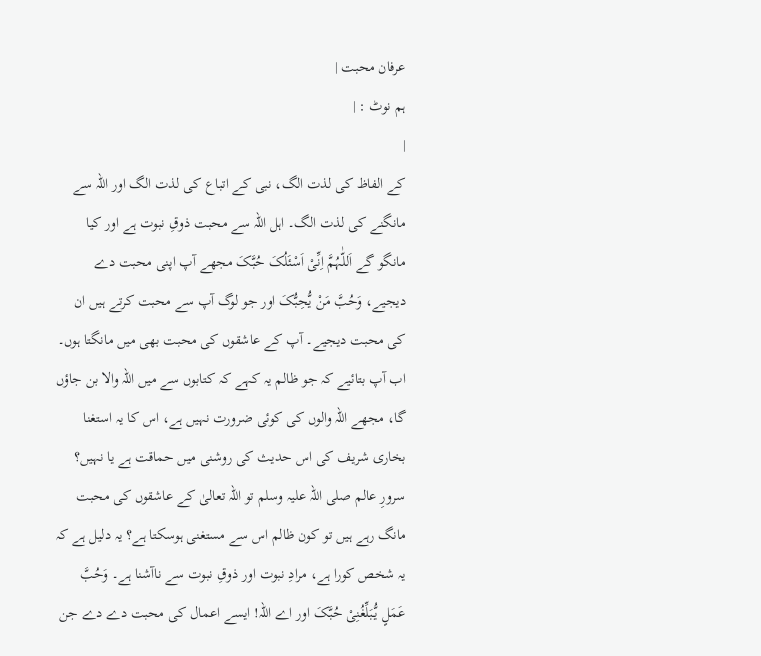عرفان محبت |
ہم نوٹ : |
|
کے الفاظ کی لذت الگ، نبی کے اتباع کی لذت الگ اور اللہ سے مانگنے کی لذت الگ۔ اہل اللہ سے محبت ذوقِ نبوت ہے اور کیا مانگو گے اَللّٰہُمَّ اِنِّیْ اَسْئَلُکَ حُبَّکَ مجھے آپ اپنی محبت دے دیجیے، وَحُبَّ مَنْ یُّحِبُّکَ اور جو لوگ آپ سے محبت کرتے ہیں ان کی محبت دیجیے۔ آپ کے عاشقوں کی محبت بھی میں مانگتا ہوں۔ اب آپ بتائیے کہ جو ظالم یہ کہے کہ کتابوں سے میں اللہ والا بن جاؤں گا، مجھے اللہ والوں کی کوئی ضرورت نہیں ہے، اس کا یہ استغنا بخاری شریف کی اس حدیث کی روشنی میں حماقت ہے یا نہیں؟ سرورِ عالم صلی اللہ علیہ وسلم تو اللہ تعالیٰ کے عاشقوں کی محبت مانگ رہے ہیں تو کون ظالم اس سے مستغنی ہوسکتا ہے؟ یہ دلیل ہے کہ یہ شخص کورا ہے، مرادِ نبوت اور ذوقِ نبوت سے ناآشنا ہے۔ وَحُبَّ عَمَلٍ یُّبَلِّغُنِیْ حُبَّکَ اور اے اللہ! ایسے اعمال کی محبت دے دے جن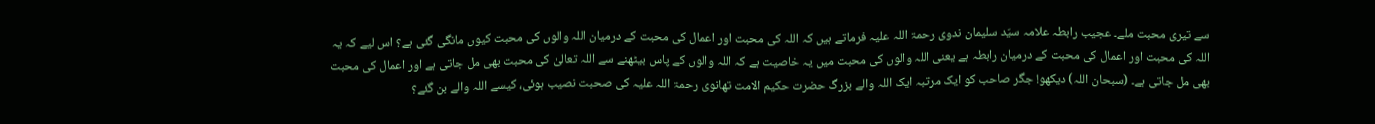سے تیری محبت ملے۔ عجیب رابطہ علامہ سیّد سلیمان ندوی رحمۃ اللہ علیہ فرماتے ہیں کہ اللہ کی محبت اور اعمال کی محبت کے درمیان اللہ والوں کی محبت کیوں مانگی گئی ہے؟ اس لیے کہ یہ اللہ کی محبت اور اعمال کی محبت کے درمیان رابطہ ہے یعنی اللہ والوں کی محبت میں یہ خاصیت ہے کہ اللہ والوں کے پاس بیٹھنے سے اللہ تعالیٰ کی محبت بھی مل جاتی ہے اور اعمال کی محبت بھی مل جاتی ہے۔ (سبحان اللہ) دیکھو! جگر صاحب کو ایک مرتبہ ایک اللہ والے بزرگ حضرت حکیم الامت تھانوی رحمۃ اللہ علیہ کی صحبت نصیب ہوئی، کیسے اللہ والے بن گئے؟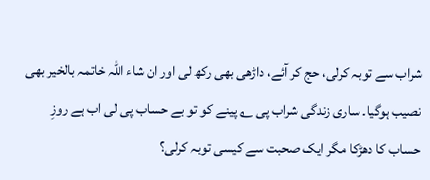شراب سے توبہ کرلی، حج کر آئے، داڑھی بھی رکھ لی اور ان شاء اللہ خاتمہ بالخیر بھی نصیب ہوگیا۔ ساری زندگی شراب پی ؎ پینے کو تو بے حساب پی لی اب ہے روزِ حساب کا دھڑکا مگر ایک صحبت سے کیسی توبہ کرلی؟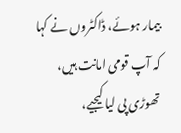بیمار ہوئے، ڈاکٹروں نے کہا کہ آپ قومی امانت ہیں، تھوڑی پی لیا کیجیے،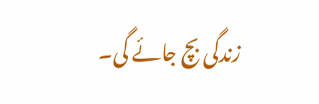زندگی بچ جائے گی۔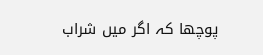پوچھا کہ اگر میں شراب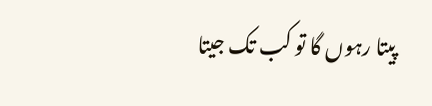پیتا رہوں گا تو کب تک جیتا